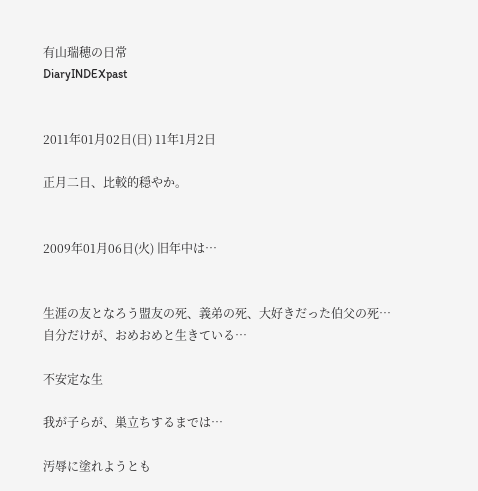有山瑞穂の日常
DiaryINDEXpast


2011年01月02日(日) 11年1月2日

正月二日、比較的穏やか。


2009年01月06日(火) 旧年中は…


生涯の友となろう盟友の死、義弟の死、大好きだった伯父の死…
自分だけが、おめおめと生きている…

不安定な生

我が子らが、巣立ちするまでは…

汚辱に塗れようとも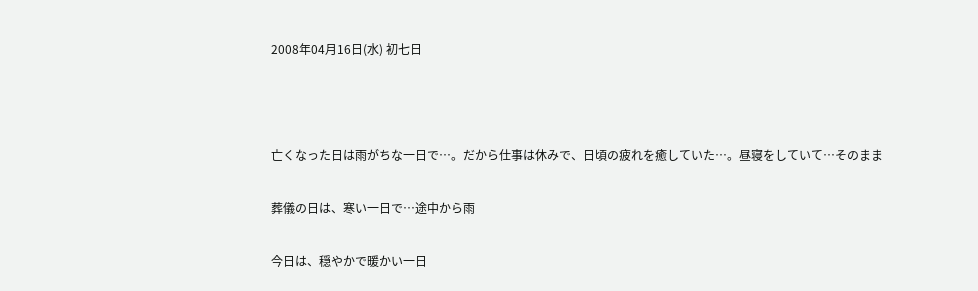2008年04月16日(水) 初七日



亡くなった日は雨がちな一日で…。だから仕事は休みで、日頃の疲れを癒していた…。昼寝をしていて…そのまま

葬儀の日は、寒い一日で…途中から雨

今日は、穏やかで暖かい一日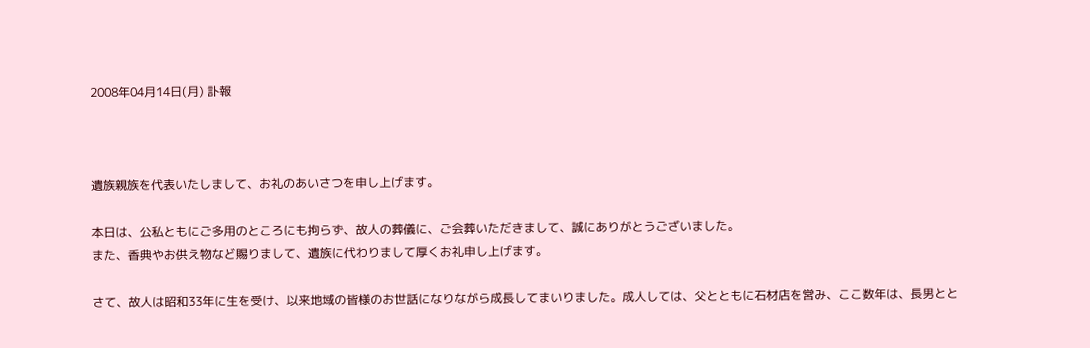2008年04月14日(月) 訃報



遺族親族を代表いたしまして、お礼のあいさつを申し上げます。

本日は、公私ともにご多用のところにも拘らず、故人の葬儀に、ご会葬いただきまして、誠にありがとうございました。
また、香典やお供え物など賜りまして、遺族に代わりまして厚くお礼申し上げます。

さて、故人は昭和33年に生を受け、以来地域の皆様のお世話になりながら成長してまいりました。成人しては、父とともに石材店を営み、ここ数年は、長男とと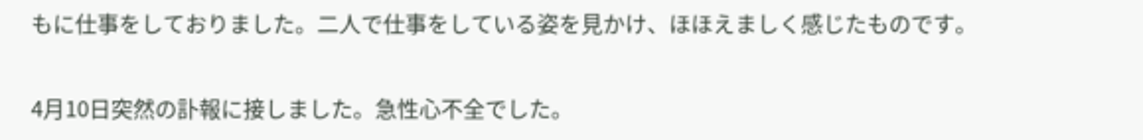もに仕事をしておりました。二人で仕事をしている姿を見かけ、ほほえましく感じたものです。

4月10日突然の訃報に接しました。急性心不全でした。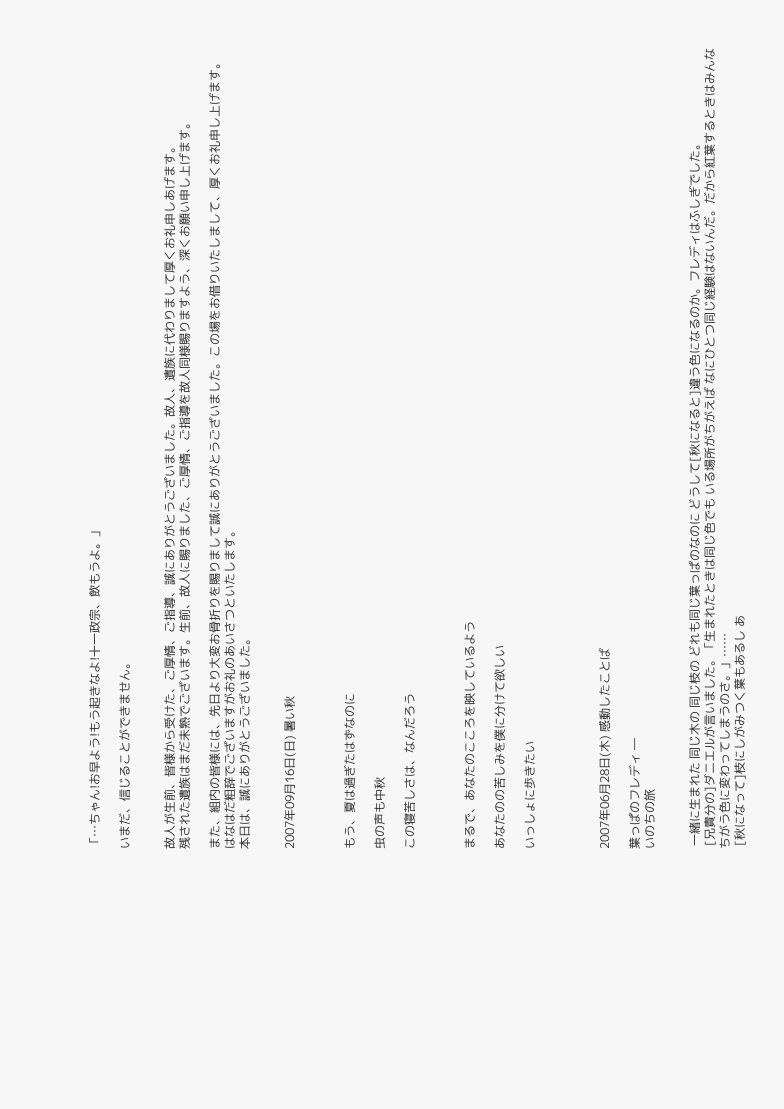「…ちゃん!お早よう!もう起きなよ!十一政宗、飲もうよ。」

いまだ、信じることができません。


故人が生前、皆様から受けた、ご厚情、ご指導、誠にありがとうございました。故人、遺族に代わりまして厚くお礼申しあげます。
残された遺族はまだ未熟でございます。生前、故人に賜りました、ご厚情、ご指導を故人同様賜りますよう、深くお願い申し上げます。

また、組内の皆様には、先日より大変お骨折りを賜りまして誠にありがとうございました。この場をお借りいたしまして、厚くお礼申し上げます。
はなはだ粗辞でございますがお礼のあいさつといたします。
本日は、誠にありがとうございました。


2007年09月16日(日) 暑い秋



もう、夏は過ぎたはずなのに

虫の声も中秋

この寝苦しさは、なんだろう



まるで、あなたのこころを映しているよう

あなたのの苦しみを僕に分けて欲しい

いっしょに歩きたい




2007年06月28日(木) 感動したことば

葉っぱのフレディ ―
いのちの旅


 一緒に生まれた 同じ木の 同じ枝の どれも同じ葉っぱのなのに どうして[秋になると]違う色になるのか。フレディはふしぎでした。
 [兄貴分の]ダニエルが言いました。「生まれたときは同じ色でも いる場所がちがえば なにひとつ同じ経験はないんだ。だから紅葉するときはみんなちがう色に変わってしまうのさ。」……
 [秋になって]枝にしがみつく葉もあるし あ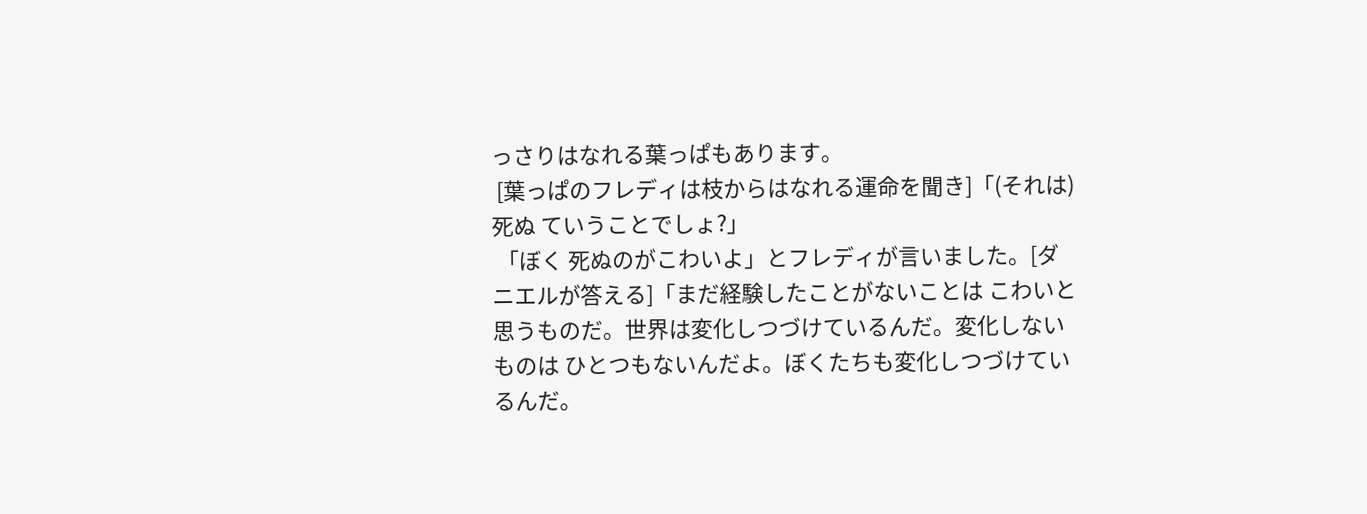っさりはなれる葉っぱもあります。
 [葉っぱのフレディは枝からはなれる運命を聞き]「(それは)死ぬ ていうことでしょ?」
 「ぼく 死ぬのがこわいよ」とフレディが言いました。[ダニエルが答える]「まだ経験したことがないことは こわいと思うものだ。世界は変化しつづけているんだ。変化しないものは ひとつもないんだよ。ぼくたちも変化しつづけているんだ。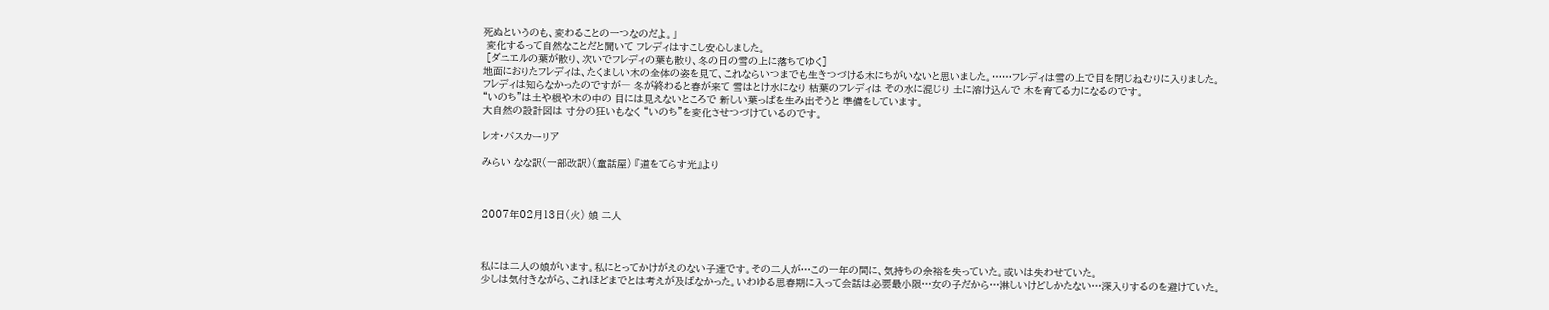死ぬというのも、変わることの一つなのだよ。」
 変化するって自然なことだと聞いて フレディはすこし安心しました。
 [ダニエルの葉が散り、次いでフレディの葉も散り、冬の日の雪の上に落ちてゆく]
地面におりたフレディは、たくましい木の全体の姿を見て、これならいつまでも生きつづける木にちがいないと思いました。……フレディは雪の上で目を閉じねむりに入りました。
フレディは知らなかったのですが― 冬が終わると春が来て 雪はとけ水になり 枯葉のフレディは その水に混じり 土に溶け込んで 木を育てる力になるのです。
“いのち”は土や根や木の中の 目には見えないところで 新しい葉っぱを生み出そうと 準備をしています。
大自然の設計図は 寸分の狂いもなく “いのち”を変化させつづけているのです。

レオ・バスカーリア

みらい なな訳(一部改訳)(童話屋) 『道をてらす光』より



2007年02月13日(火) 娘 二人



私には二人の娘がいます。私にとってかけがえのない子達です。その二人が…この一年の間に、気持ちの余裕を失っていた。或いは失わせていた。
少しは気付きながら、これほどまでとは考えが及ばなかった。いわゆる思春期に入って会話は必要最小限…女の子だから…淋しいけどしかたない…深入りするのを避けていた。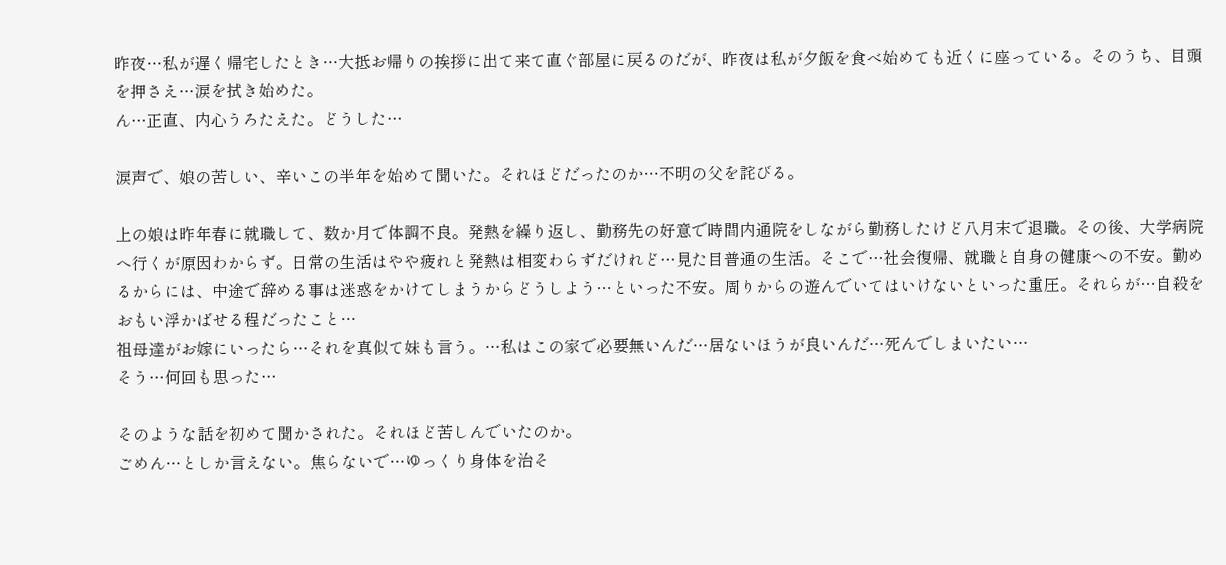昨夜…私が遅く帰宅したとき…大抵お帰りの挨拶に出て来て直ぐ部屋に戻るのだが、昨夜は私が夕飯を食べ始めても近くに座っている。そのうち、目頭を押さえ…涙を拭き始めた。
ん…正直、内心うろたえた。どうした…

涙声で、娘の苦しい、辛いこの半年を始めて聞いた。それほどだったのか…不明の父を詫びる。

上の娘は昨年春に就職して、数か月で体調不良。発熱を繰り返し、勤務先の好意で時間内通院をしながら勤務したけど八月末で退職。その後、大学病院へ行くが原因わからず。日常の生活はやや疲れと発熱は相変わらずだけれど…見た目普通の生活。そこで…社会復帰、就職と自身の健康への不安。勤めるからには、中途で辞める事は迷惑をかけてしまうからどうしよう…といった不安。周りからの遊んでいてはいけないといった重圧。それらが…自殺をおもい浮かばせる程だったこと…
祖母達がお嫁にいったら…それを真似て妹も言う。…私はこの家で必要無いんだ…居ないほうが良いんだ…死んでしまいたい…
そう…何回も思った…

そのような話を初めて聞かされた。それほど苦しんでいたのか。
ごめん…としか言えない。焦らないで…ゆっくり身体を治そ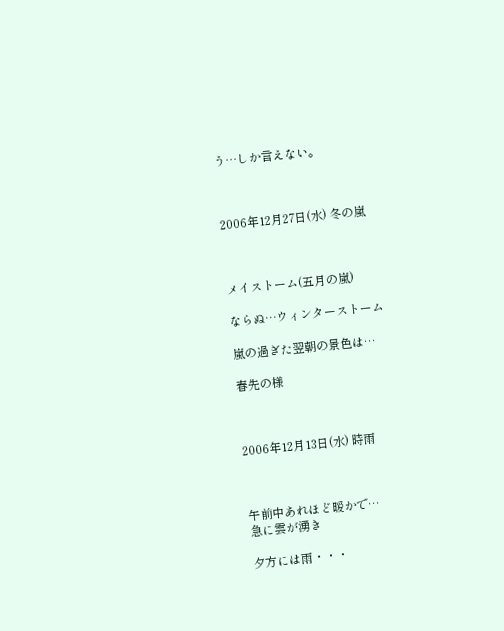う…しか言えない。



2006年12月27日(水) 冬の嵐



メイストーム(五月の嵐)

ならぬ…ウィンターストーム

嵐の過ぎた翌朝の景色は…

春先の様



2006年12月13日(水) 時雨



午前中あれほど暖かで…
急に雲が湧き

夕方には雨・・・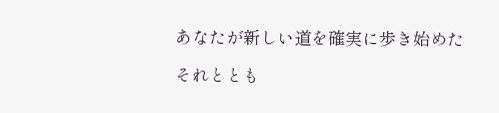あなたが新しい道を確実に歩き始めた

それととも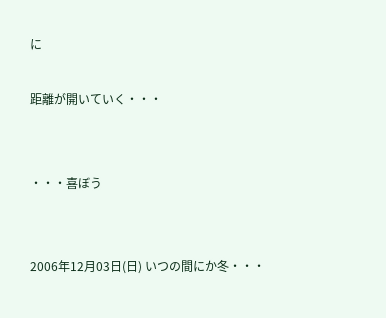に

距離が開いていく・・・


・・・喜ぼう


2006年12月03日(日) いつの間にか冬・・・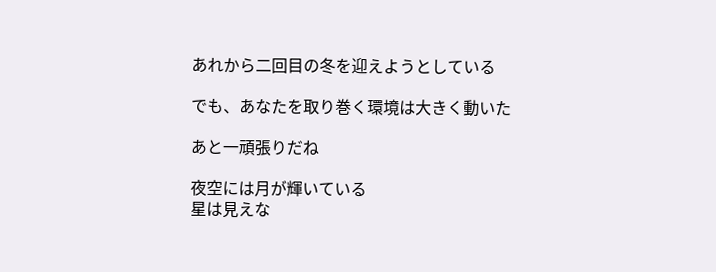あれから二回目の冬を迎えようとしている

でも、あなたを取り巻く環境は大きく動いた

あと一頑張りだね

夜空には月が輝いている
星は見えな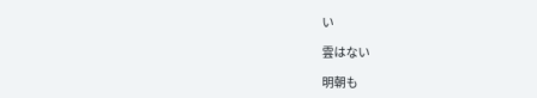い

雲はない

明朝も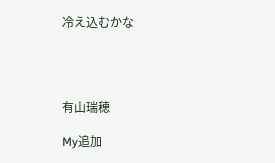冷え込むかな




有山瑞穂

My追加